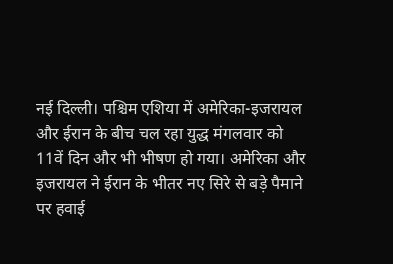नई दिल्ली। पश्चिम एशिया में अमेरिका-इजरायल और ईरान के बीच चल रहा युद्ध मंगलवार को 11वें दिन और भी भीषण हो गया। अमेरिका और इजरायल ने ईरान के भीतर नए सिरे से बड़े पैमाने पर हवाई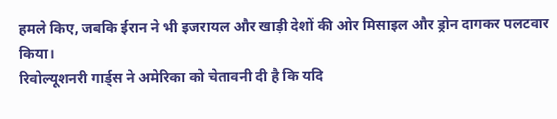हमले किए, जबकि ईरान ने भी इजरायल और खाड़ी देशों की ओर मिसाइल और ड्रोन दागकर पलटवार किया।
रिवोल्यूशनरी गार्ड्स ने अमेरिका को चेतावनी दी है कि यदि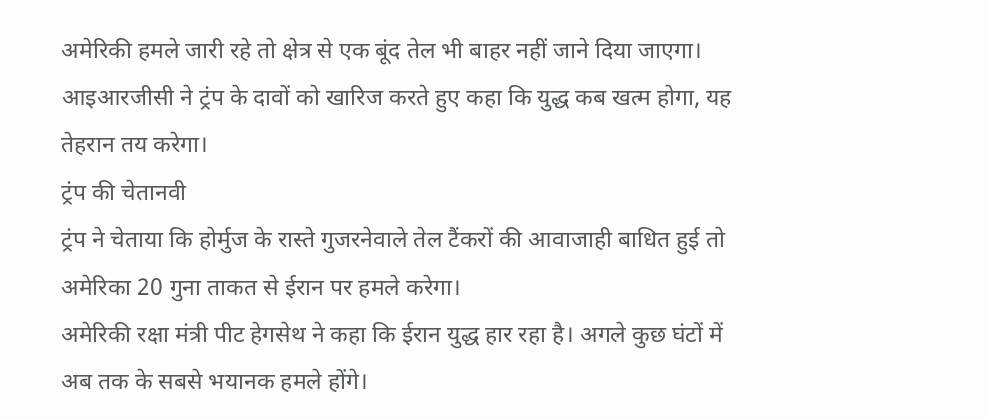अमेरिकी हमले जारी रहे तो क्षेत्र से एक बूंद तेल भी बाहर नहीं जाने दिया जाएगा। आइआरजीसी ने ट्रंप के दावों को खारिज करते हुए कहा कि युद्ध कब खत्म होगा, यह तेहरान तय करेगा।
ट्रंप की चेतानवी
ट्रंप ने चेताया कि होर्मुज के रास्ते गुजरनेवाले तेल टैंकरों की आवाजाही बाधित हुई तो अमेरिका 20 गुना ताकत से ईरान पर हमले करेगा।
अमेरिकी रक्षा मंत्री पीट हेगसेथ ने कहा कि ईरान युद्ध हार रहा है। अगले कुछ घंटों में अब तक के सबसे भयानक हमले होंगे।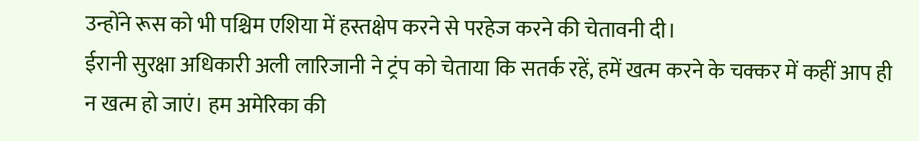उन्होंने रूस को भी पश्चिम एशिया में हस्तक्षेप करने से परहेज करने की चेतावनी दी।
ईरानी सुरक्षा अधिकारी अली लारिजानी ने ट्रंप को चेताया कि सतर्क रहें, हमें खत्म करने के चक्कर में कहीं आप ही न खत्म हो जाएं। हम अमेरिका की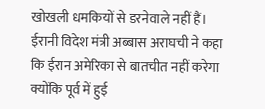खोखली धमकियों से डरनेवाले नहीं हैं।
ईरानी विदेश मंत्री अब्बास अराघची ने कहा कि ईरान अमेरिका से बातचीत नहीं करेगा क्योंकि पूर्व में हुई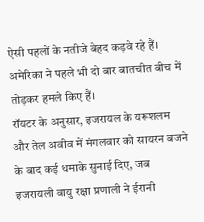ऐसी पहलों के नतीजे बेहद कड़वे रहे हैं। अमेरिका ने पहले भी दो बार बातचीत बीच में तोड़कर हमले किए हैं।
रॉयटर के अनुसार, इजरायल के यरूशलम और तेल अवीव में मंगलवार को सायरन बजने के बाद कई धमाके सुनाई दिए, जब इजरायली वायु रक्षा प्रणाली ने ईरानी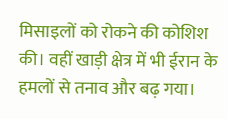मिसाइलों को रोकने की कोशिश की। वहीं खाड़ी क्षेत्र में भी ईरान के हमलों से तनाव और बढ़ गया।